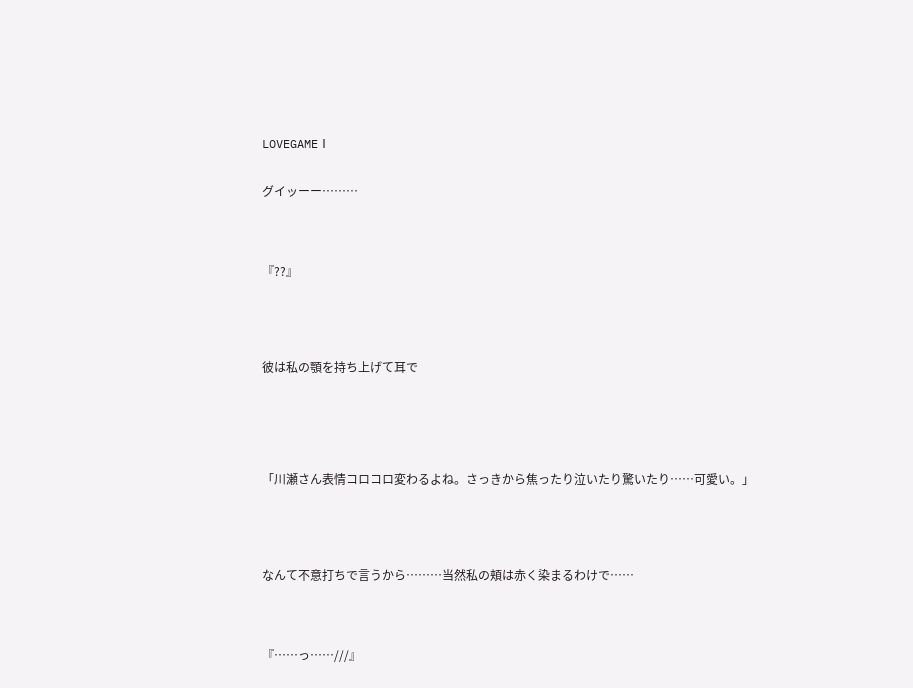LOVEGAMEⅠ


グイッーー………




『??』





彼は私の顎を持ち上げて耳で






「川瀬さん表情コロコロ変わるよね。さっきから焦ったり泣いたり驚いたり……可愛い。」





なんて不意打ちで言うから………当然私の頬は赤く染まるわけで……




『……っ……///』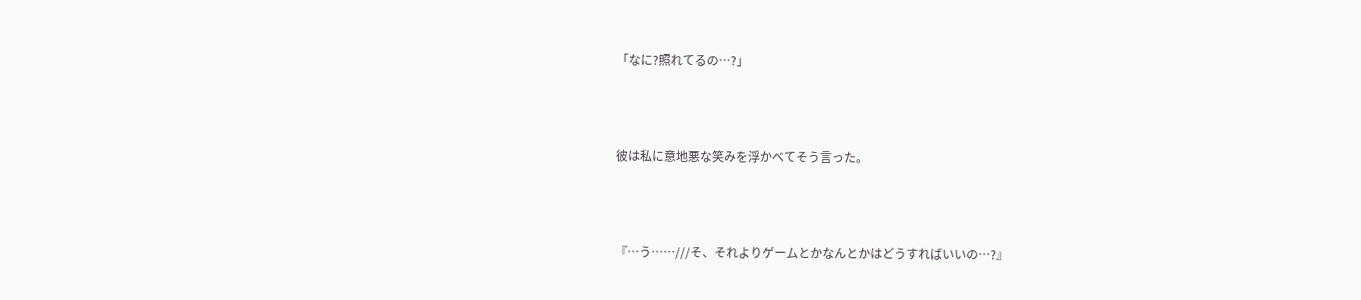「なに?照れてるの…?」





彼は私に意地悪な笑みを浮かべてそう言った。





『…う……///そ、それよりゲームとかなんとかはどうすればいいの…?』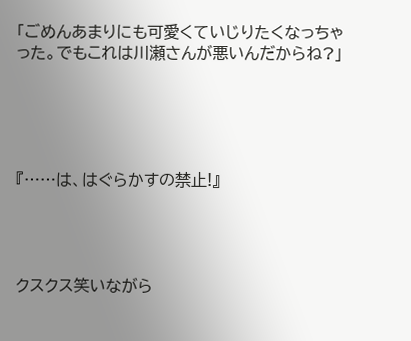「ごめんあまりにも可愛くていじりたくなっちゃった。でもこれは川瀬さんが悪いんだからね?」





『……は、はぐらかすの禁止!』




クスクス笑いながら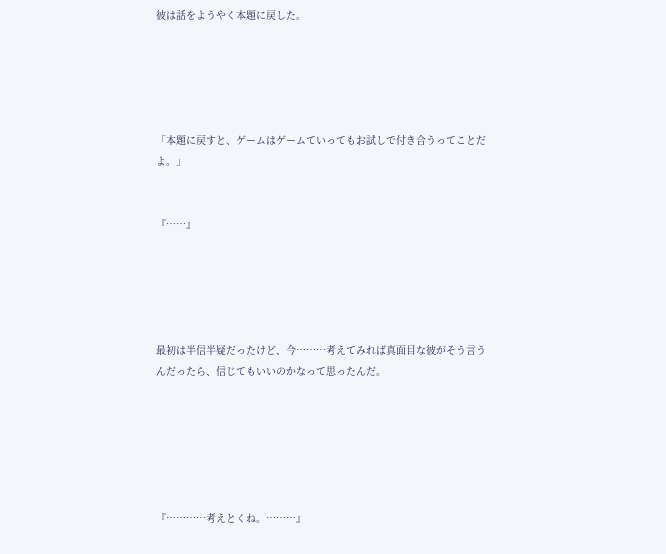彼は話をようやく本題に戻した。





「本題に戻すと、ゲームはゲームていってもお試しで付き合うってことだよ。」


『……』





最初は半信半疑だったけど、今………考えてみれば真面目な彼がそう言うんだったら、信じてもいいのかなって思ったんだ。






『…………考えとくね。………』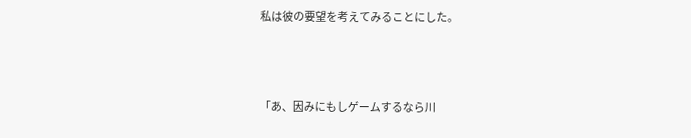私は彼の要望を考えてみることにした。





「あ、因みにもしゲームするなら川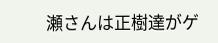瀬さんは正樹達がゲ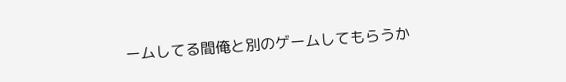ームしてる間俺と別のゲームしてもらうか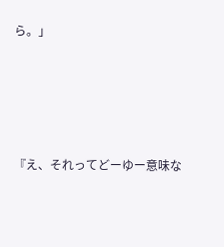ら。」





『え、それってどーゆー意味な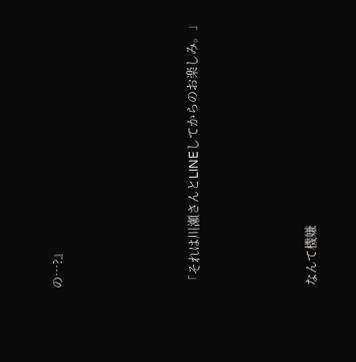の…?』






「それは川瀬さんとLINEしてからのお楽しみ。」





なんて機嫌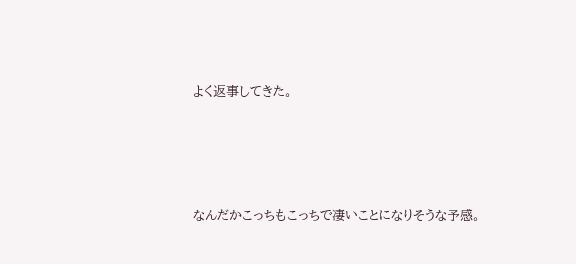よく返事してきた。





なんだかこっちもこっちで凄いことになりそうな予感。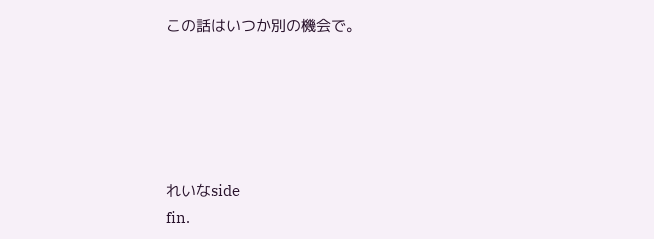この話はいつか別の機会で。





れいなside
fin.